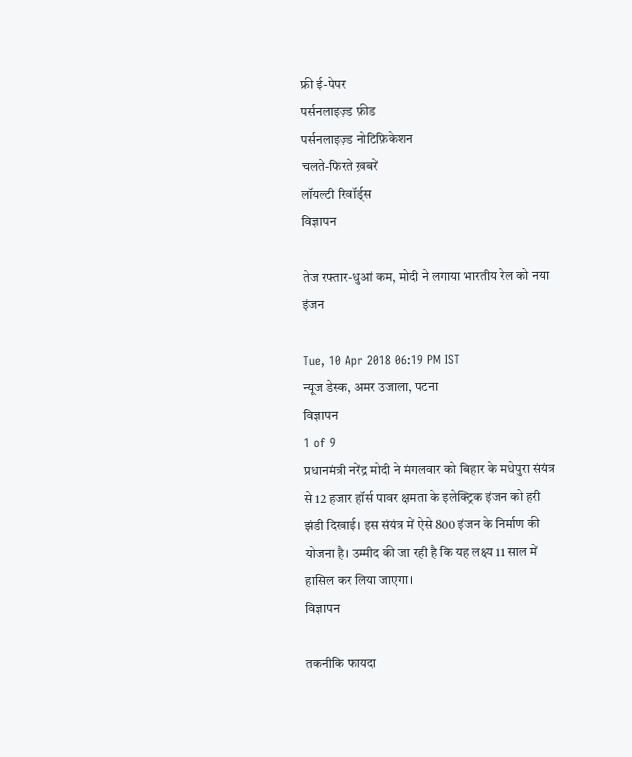फ्री ई-पेपर
पर्सनलाइज़्ड फ़ीड
पर्सनलाइज़्ड नोटिफ़िकेशन
चलते-फिरते ख़बरें
लॉयल्टी रिवॉर्ड्स
विज्ञापन

तेज रफ्तार-धुआं कम, मोदी ने लगाया भारतीय रेल को नया इंजन

Tue, 10 Apr 2018 06:19 PM IST
न्यूज डेस्क, अमर उजाला, पटना
विज्ञापन
1 of 9
प्रधानमंत्री नरेंद्र मोदी ने मंगलवार को बिहार के मधेपुरा संयंत्र से 12 हजार हॉर्स पावर क्षमता के इलेक्ट्रिक इंजन को हरी झंडी दिखाई। इस संयंत्र में ऐसे 800 इंजन के निर्माण की योजना है। उम्मीद की जा रही है कि यह लक्ष्य 11 साल में हासिल कर लिया जाएगा।
विज्ञापन

तकनीकि फायदा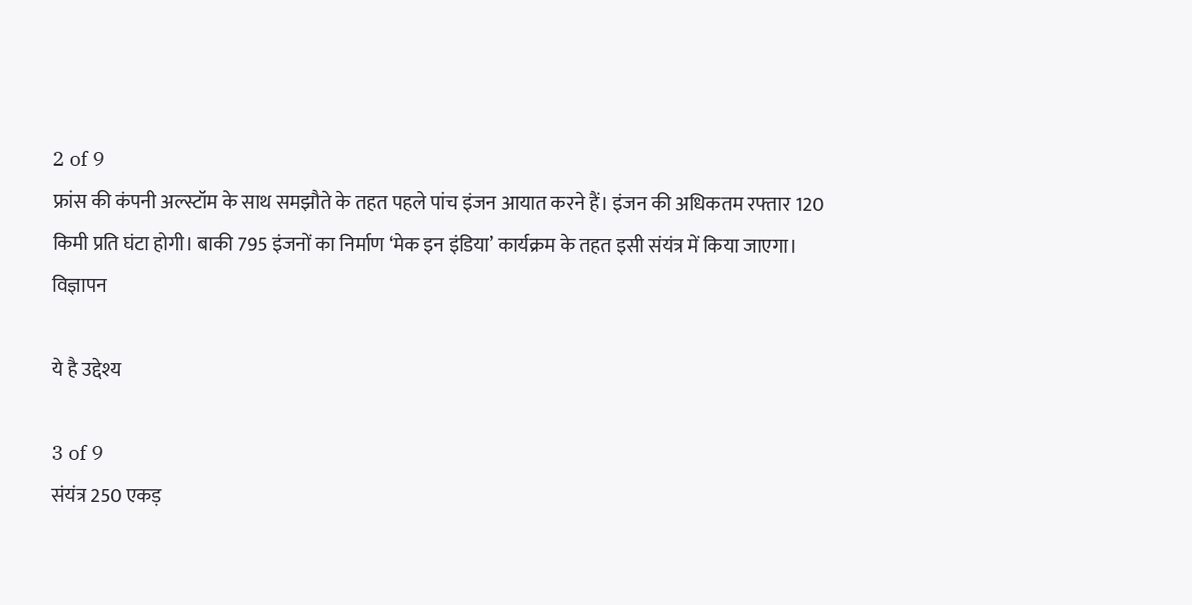2 of 9
फ्रांस की कंपनी अल्स्टॉम के साथ समझौते के तहत पहले पांच इंजन आयात करने हैं। इंजन की अधिकतम रफ्तार 120 किमी प्रति घंटा होगी। बाकी 795 इंजनों का निर्माण ‘मेक इन इंडिया’ कार्यक्रम के तहत इसी संयंत्र में किया जाएगा।
विज्ञापन

ये है उद्देश्य

3 of 9
संयंत्र 250 एकड़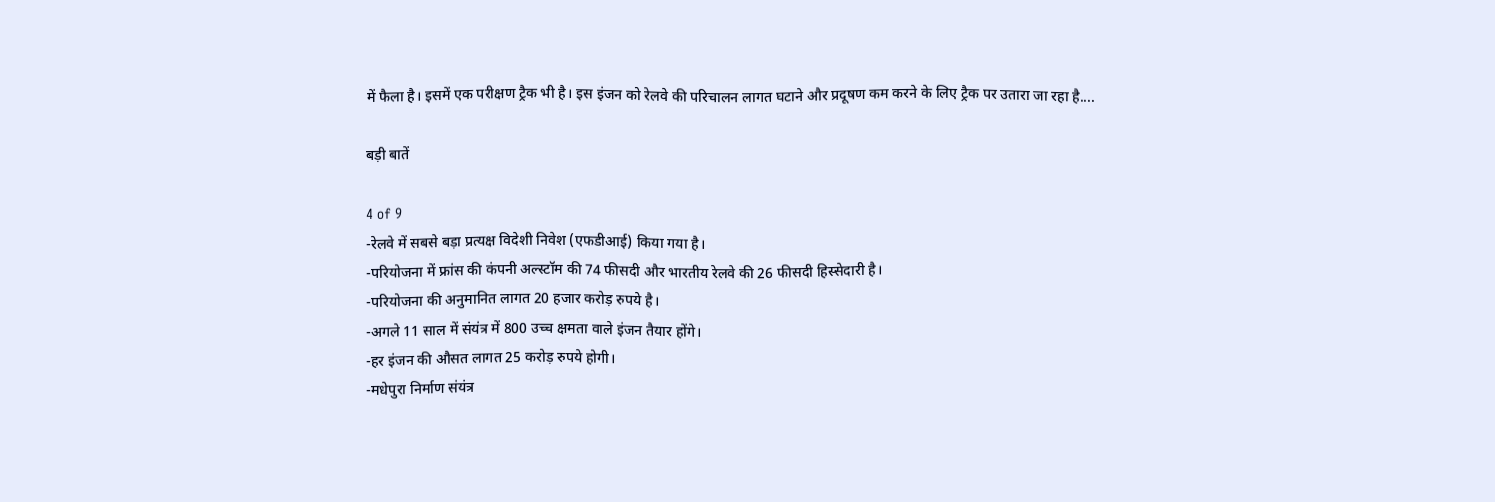में फैला है। इसमें एक परीक्षण ट्रैक भी है। इस इंजन को रेलवे की परिचालन लागत घटाने और प्रदूषण कम करने के लिए ट्रैक पर उतारा जा रहा है....

बड़ी बातें

4 of 9
-रेलवे में सबसे बड़ा प्रत्यक्ष विदेशी निवेश (एफडीआई) किया गया है।
-परियोजना में फ्रांस की कंपनी अल्स्टॉम की 74 फीसदी और भारतीय रेलवे की 26 फीसदी हिस्सेदारी है।
-परियोजना की अनुमानित लागत 20 हजार करोड़ रुपये है।
-अगले 11 साल में संयंत्र में 800 उच्च क्षमता वाले इंजन तैयार होंगे।
-हर इंजन की औसत लागत 25 करोड़ रुपये होगी।
-मधेपुरा निर्माण संयंत्र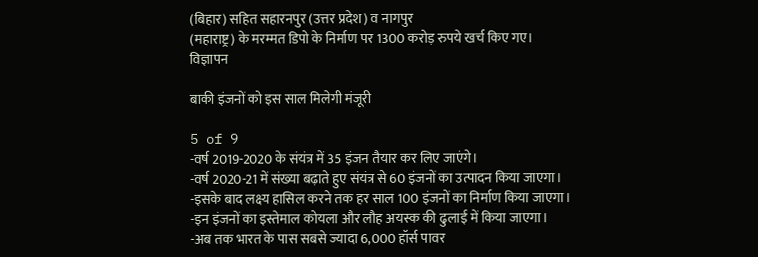(बिहार) सहित सहारनपुर (उत्तर प्रदेश) व नागपुर
(महाराष्ट्र) के मरम्मत डिपो के निर्माण पर 1300 करोड़ रुपये खर्च किए गए।
विज्ञापन

बाकी इंजनों को इस साल मिलेगी मंजूरी

5 of 9
-वर्ष 2019-2020 के संयंत्र में 35 इंजन तैयार कर लिए जाएंगे।
-वर्ष 2020-21 में संख्या बढ़ाते हुए संयंत्र से 60 इंजनों का उत्पादन किया जाएगा।
-इसके बाद लक्ष्य हासिल करने तक हर साल 100 इंजनों का निर्माण किया जाएगा।
-इन इंजनों का इस्तेमाल कोयला और लौह अयस्क की ढुलाई में किया जाएगा।
-अब तक भारत के पास सबसे ज्यादा 6,000 हॉर्स पावर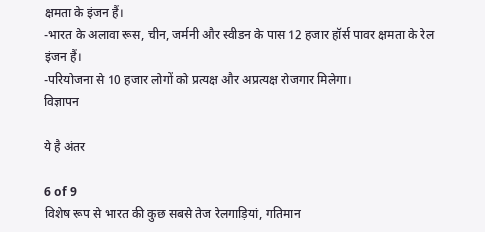क्षमता के इंजन हैं।
-भारत के अलावा रूस, चीन, जर्मनी और स्वीडन के पास 12 हजार हॉर्स पावर क्षमता के रेल इंजन हैं।
-परियोजना से 10 हजार लोगों को प्रत्यक्ष और अप्रत्यक्ष रोजगार मिलेगा।
विज्ञापन

ये है अंतर

6 of 9
विशेष रूप से भारत की कुछ सबसे तेज रेलगाड़ियां, गतिमान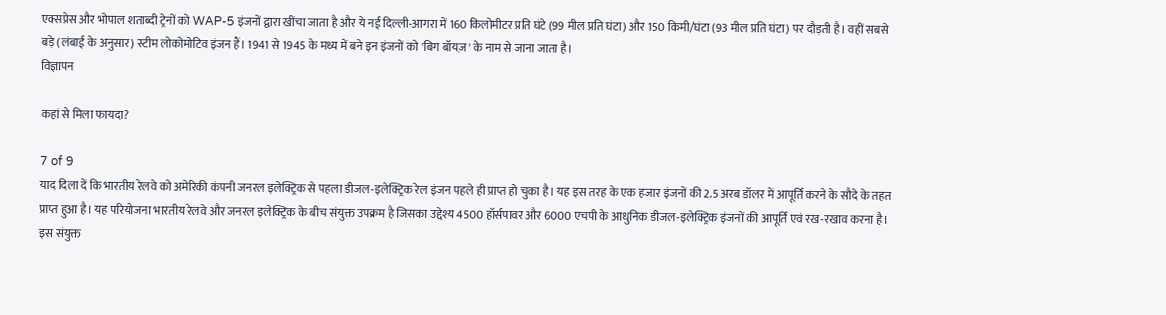एक्सप्रेस और भोपाल शताब्दी ट्रेनों को WAP-5 इंजनों द्वारा खींचा जाता है और ये नई दिल्ली-आगरा में 160 किलोमीटर प्रति घंटे (99 मील प्रति घंटा) और 150 किमी/घंटा (93 मील प्रति घंटा) पर दौड़ती है। वहीं सबसे बड़े (लंबाई के अनुसार) स्टीम लोकोमोटिव इंजन हैं। 1941 से 1945 के मध्य में बने इन इंजनों को 'बिग बॉयज़' के नाम से जाना जाता है।
विज्ञापन

कहां से मिला फायदा?

7 of 9
याद दिला दें कि भारतीय रेलवे को अमेरिकी कंपनी जनरल इलेक्ट्रिक से पहला डीजल-इलेक्ट्रिक रेल इंजन पहले ही प्राप्त हो चुका है। यह इस तरह के एक हजार इंजनों की 2.5 अरब डॉलर में आपूर्ति करने के सौदे के तहत प्राप्त हुआ है। यह परियोजना भारतीय रेलवे और जनरल इलेक्ट्रिक के बीच संयुक्त उपक्रम है जिसका उद्देश्य 4500 हॉर्सपावर और 6000 एचपी के आधुनिक डीजल-इलेक्ट्रिक इंजनों की आपूर्ति एवं रख-रखाव करना है। इस संयुक्त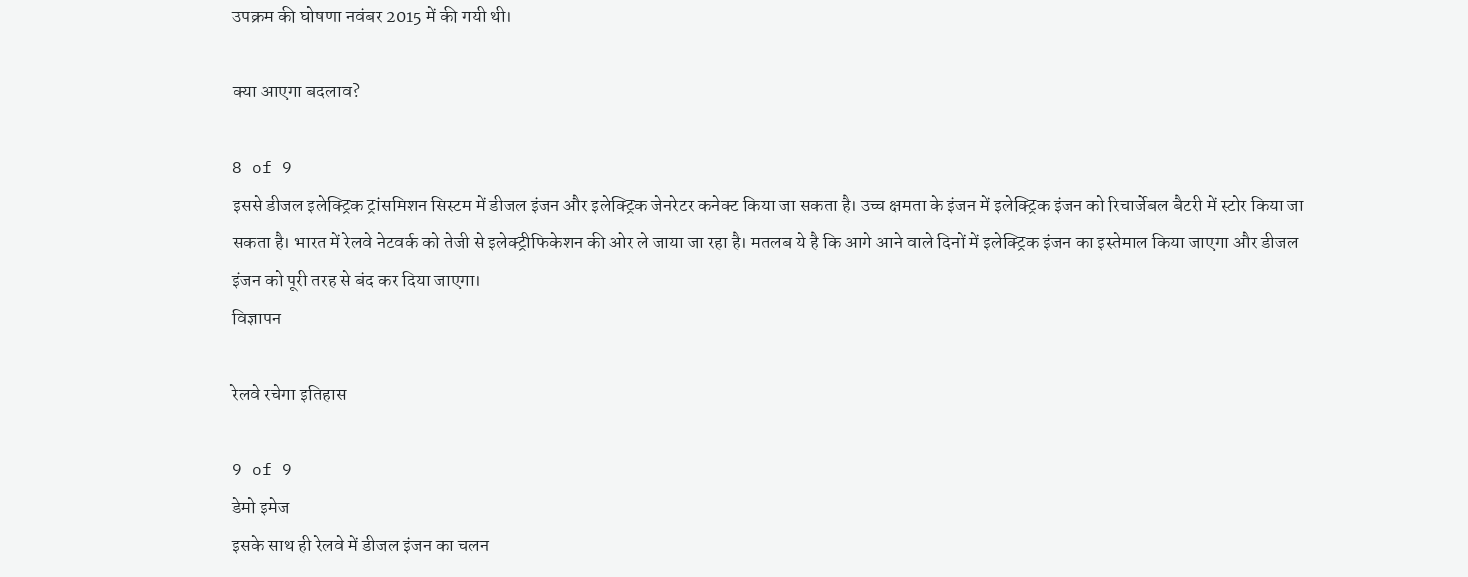उपक्रम की घोषणा नवंबर 2015 में की गयी थी।

क्या आएगा बदलाव?

8 of 9
इससे डीजल इलेक्ट्रिक ट्रांसमिशन सिस्टम में डीजल इंजन और इलेक्ट्रिक जेनरेटर कनेक्ट किया जा सकता है। उच्च क्षमता के इंजन में इलेक्ट्रिक इंजन को रिचार्जेबल बैटरी में स्टोर किया जा सकता है। भारत में रेलवे नेटवर्क को तेजी से इलेक्ट्रीफिकेशन की ओर ले जाया जा रहा है। मतलब ये है कि आगे आने वाले दिनों में इलेक्ट्रिक इंजन का इस्तेमाल किया जाएगा और डीजल इंजन को पूरी तरह से बंद कर दिया जाएगा।
विज्ञापन

रेलवे रचेगा इतिहास

9 of 9
डेमो इमेज
इसके साथ ही रेलवे में डीजल इंजन का चलन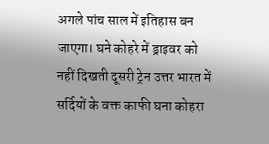अगले पांच साल में इतिहास बन जाएगा। घने कोहरे में ड्राइवर को नहीं दिखती दूसरी ट्रेन उत्तर भारत में सर्दियों के वक्त काफी घना कोहरा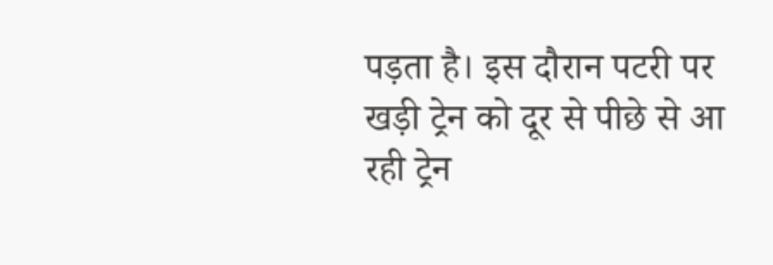पड़ता है। इस दौरान पटरी पर खड़ी ट्रेन को दूर से पीछे से आ रही ट्रेन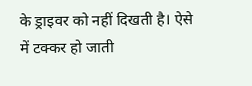के ड्राइवर को नहीं दिखती है। ऐसे में टक्कर हो जाती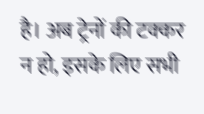है। अब ट्रेनों की टक्कर न हो, इसके लिए सभी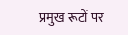प्रमुख रूटों पर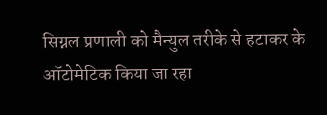सिग्नल प्रणाली को मैन्युल तरीके से हटाकर के ऑटोमेटिक किया जा रहा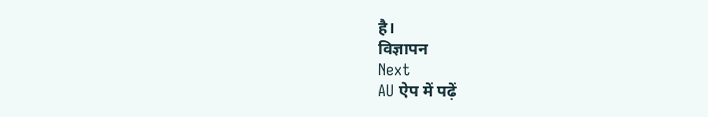है।
विज्ञापन
Next
AU ऐप में पढ़ें